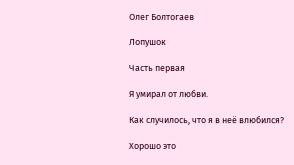Олег Болтогаев

Лопушок

Часть первая

Я умирал от любви.

Как случилось, что я в неё влюбился?

Хорошо это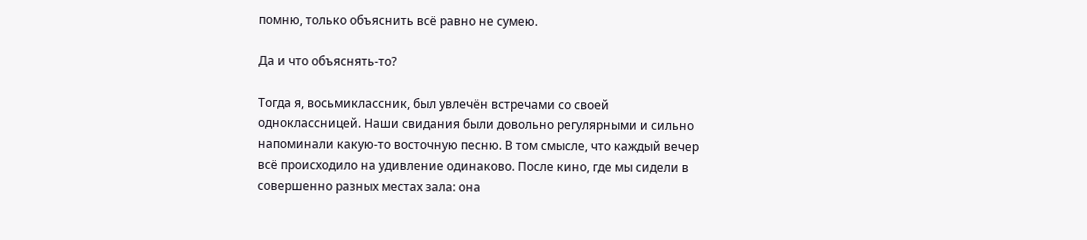помню, только объяснить всё равно не сумею.

Да и что объяснять-то?

Тогда я, восьмиклассник, был увлечён встречами со своей одноклассницей. Наши свидания были довольно регулярными и сильно напоминали какую-то восточную песню. В том смысле, что каждый вечер всё происходило на удивление одинаково. После кино, где мы сидели в совершенно разных местах зала: она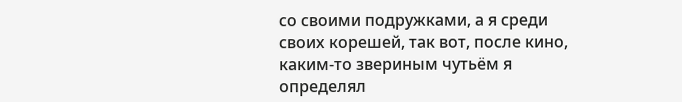со своими подружками, а я среди своих корешей, так вот, после кино, каким-то звериным чутьём я определял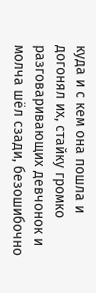куда и с кем она пошла и догонял их, стайку громко разговаривающих девчонок и молча шёл сзади, безошибочно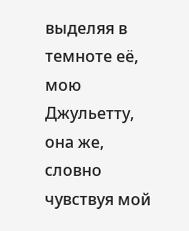выделяя в темноте её, мою Джульетту, она же, словно чувствуя мой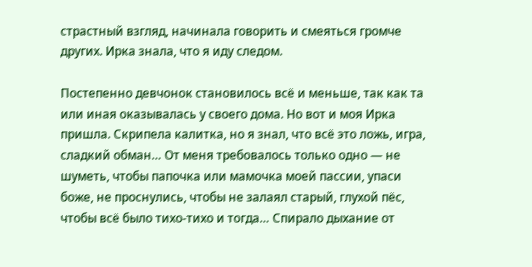страстный взгляд, начинала говорить и смеяться громче других. Ирка знала, что я иду следом.

Постепенно девчонок становилось всё и меньше, так как та или иная оказывалась у своего дома. Но вот и моя Ирка пришла. Скрипела калитка, но я знал, что всё это ложь, игра, сладкий обман… От меня требовалось только одно — не шуметь, чтобы папочка или мамочка моей пассии, упаси боже, не проснулись, чтобы не залаял старый, глухой пёс, чтобы всё было тихо-тихо и тогда… Спирало дыхание от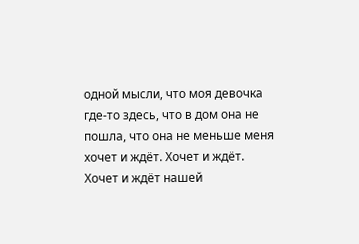одной мысли, что моя девочка где-то здесь, что в дом она не пошла, что она не меньше меня хочет и ждёт. Хочет и ждёт. Хочет и ждёт нашей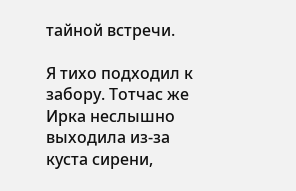тайной встречи.

Я тихо подходил к забору. Тотчас же Ирка неслышно выходила из-за куста сирени,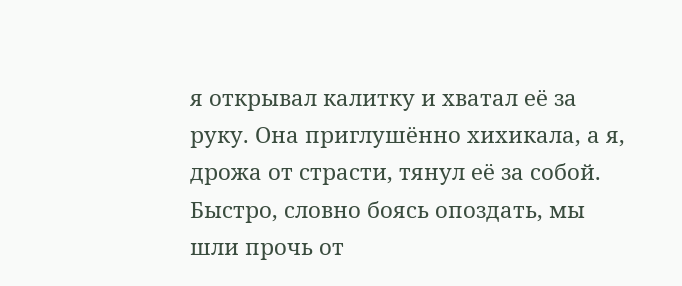я открывал калитку и хватал её за руку. Она приглушённо хихикала, а я, дрожа от страсти, тянул её за собой. Быстро, словно боясь опоздать, мы шли прочь от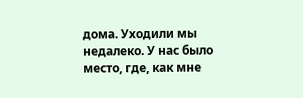дома. Уходили мы недалеко. У нас было место, где, как мне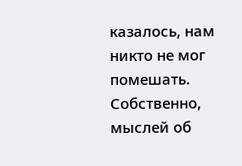казалось, нам никто не мог помешать. Собственно, мыслей об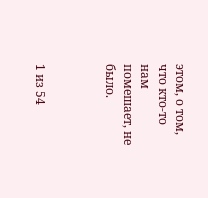этом, о том, что кто-то нам помешает, не было.



1 из 54